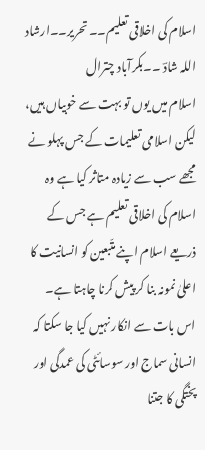اسلام کی اخلاقی تعلیم۔۔ تحریر۔۔ارشاد اللہ شادؔ ۔۔بکرآباد چترال
اسلام میں یوں تو بہت سے خوبیاں ہیں، لیکن اسلامی تعلیمات کے جس پہلو نے مجھے سب سے زیادہ متاثر کیا ہے وہ اسلام کی اخلاقی تعلیم ہے جس کے ذریعے اسلام اپنے متّبعین کو انسانیت کا اعلیٰ نمونہ بنا کر پیش کرنا چاہتا ہے۔
اس بات سے انکار نہیں کیا جا سکتا کہ انسانی سماج اور سوسائٹی کی عمدگی اور پختگی کا جتنا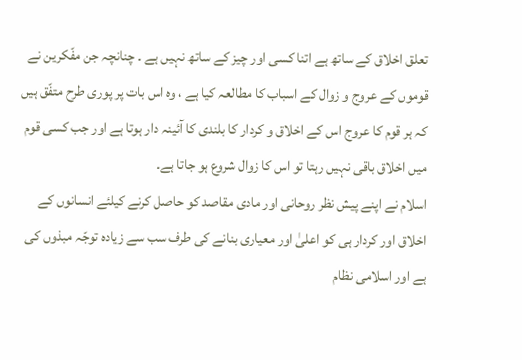تعلق اخلاق کے ساتھ ہے اتنا کسی اور چیز کے ساتھ نہیں ہے ۔ چنانچہ جن مفّکرین نے قوموں کے عروج و زوال کے اسباب کا مطالعہ کیا ہے ، وہ اس بات پر پوری طرح متفّق ہیں کہ ہر قوم کا عروج اس کے اخلاق و کردار کا بلندی کا آئینہ دار ہوتا ہے اور جب کسی قوم میں اخلاق باقی نہیں رہتا تو اس کا زوال شروع ہو جاتا ہے۔
اسلام نے اپنے پیش نظر روحانی اور مادی مقاصد کو حاصل کرنے کیلئے انسانوں کے اخلاق اور کردار ہی کو اعلیٰ اور معیاری بنانے کی طرف سب سے زیادہ توجّہ مبذوں کی ہے اور اسلامی نظام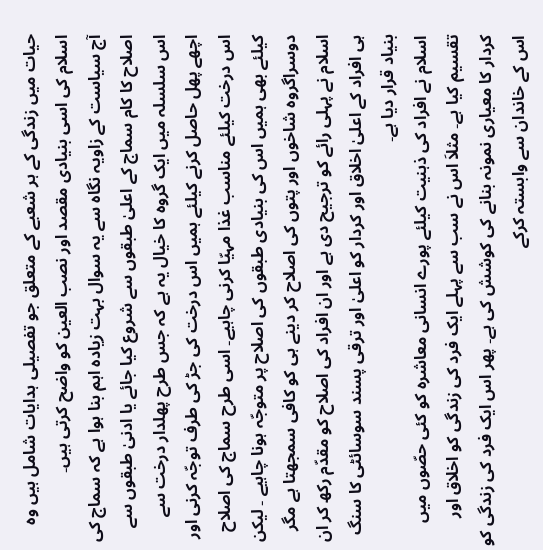حیات میں زندگی کے ہر شعبے کے متعلق جو تفصیلی ہدایات شامل ہیں وہ اسلام کی اسی بنیادی مقصد اور نصب العین کو واضح کرتی ہیں۔
آج سیاست کے زاویہ نگاہ سے یہ سوال بہت زیادہ اہم بنا ہوا ہے کہ سماج کی اصلاح کا کام سماج کے اعلیٰ طبقوں سے شروع کیا جائے یا ادنیٰ طبقوں سے اس سلسلہ میں ایک گروہ کا خیال یہ ہے کہ جس طرح پھلدار درخت سے اچھے پھل حاصل کرنے کیلئے ہمیں اس درخت کی جڑ کی طرف توجّہ کرنی اور اس درخت کیلئے مناسب غذا مہیّا کرنی چاہیے۔ اسی طرح سماج کی اصلاح کیلئے بھی ہمیں اس کی بنیادی طبقوں کی اصلاح پر متوجّہ ہونا چاہیے ۔ لیکن دوسراگروہ شاخوں اور پتوں کی اصلاح کر دینے ہی کو کافی سمجھتا ہے مگر اسلام نے پہلی رائے کو ترجیح دی ہے اور ان افراد کی اصلاح کو مقدّم رکھ کر ان ہی افراد کے اعلیٰ اخلاق اور کردار کو اعلیٰ اور ترقی پسند سوسائٹی کا سنگ بنیاد قرار دیا ہے۔
اسلام نے افراد کی ذہنیت کیلئے پورے انسانی معاشرہ کو کئی حصّوں میں تقسیم کیا ہے۔ مثلاَ اس نے سب سے پہلے ایک فرد کی زندگی کو اخلاق اور کردار کا معیاری نمونہ بنانے کی کوشش کی ہے۔ پھر اس ایک فرد کی زندگی کو اس کے خاندان سے وابستہ کرکے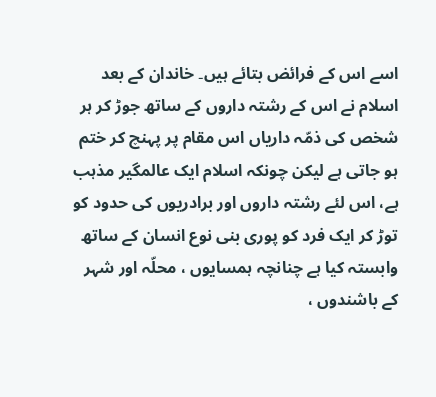اسے اس کے فرائض بتائے ہیں۔ خاندان کے بعد اسلام نے اس کے رشتہ داروں کے ساتھ جوڑ کر ہر شخص کی ذمّہ داریاں اس مقام پر پہنچ کر ختم ہو جاتی ہے لیکن چونکہ اسلام ایک عالمگیر مذہب ہے، اس لئے رشتہ داروں اور برادریوں کی حدود کو توڑ کر ایک فرد کو پوری بنی نوع انسان کے ساتھ وابستہ کیا ہے چنانچہ ہمسایوں ، محلّہ اور شہر کے باشندوں ،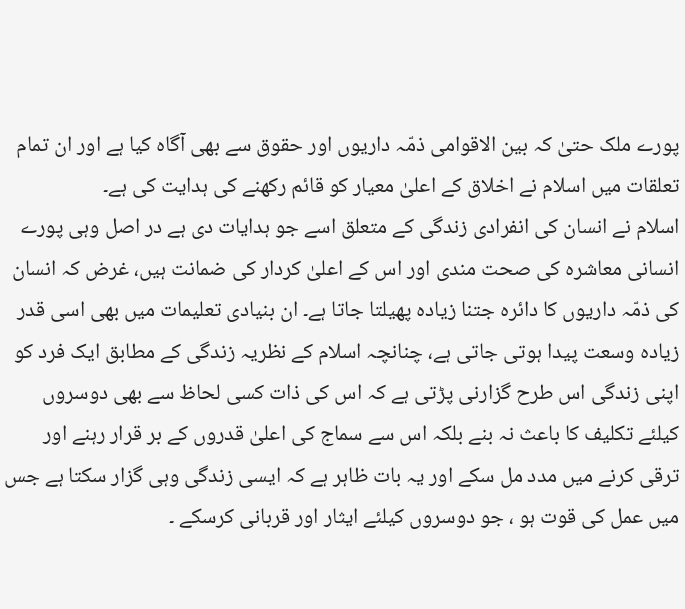پورے ملک حتیٰ کہ بین الاقوامی ذمّہ داریوں اور حقوق سے بھی آگاہ کیا ہے اور ان تمام تعلقات میں اسلام نے اخلاق کے اعلیٰ معیار کو قائم رکھنے کی ہدایت کی ہے۔
اسلام نے انسان کی انفرادی زندگی کے متعلق اسے جو ہدایات دی ہے در اصل وہی پورے انسانی معاشرہ کی صحت مندی اور اس کے اعلیٰ کردار کی ضمانت ہیں، غرض کہ انسان کی ذمّہ داریوں کا دائرہ جتنا زیادہ پھیلتا جاتا ہے۔ ان بنیادی تعلیمات میں بھی اسی قدر زیادہ وسعت پیدا ہوتی جاتی ہے، چنانچہ اسلام کے نظریہ زندگی کے مطابق ایک فرد کو اپنی زندگی اس طرح گزارنی پڑتی ہے کہ اس کی ذات کسی لحاظ سے بھی دوسروں کیلئے تکلیف کا باعث نہ بنے بلکہ اس سے سماج کی اعلیٰ قدروں کے بر قرار رہنے اور ترقی کرنے میں مدد مل سکے اور یہ بات ظاہر ہے کہ ایسی زندگی وہی گزار سکتا ہے جس میں عمل کی قوت ہو ، جو دوسروں کیلئے ایثار اور قربانی کرسکے ۔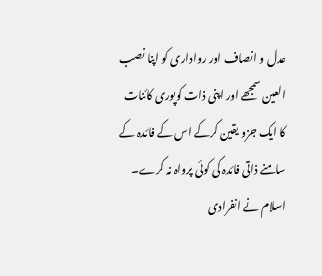عدل و انصاف اور رواداری کو اپنا نصب العین سمجھے اور اپنی ذات کوپوری کائنات کا ایک جزو یقین کرکے اس کے فائدہ کے سامنے ذاتی فائدہ کی کوئی پرواہ نہ کرے۔
اسلام نے انفرادی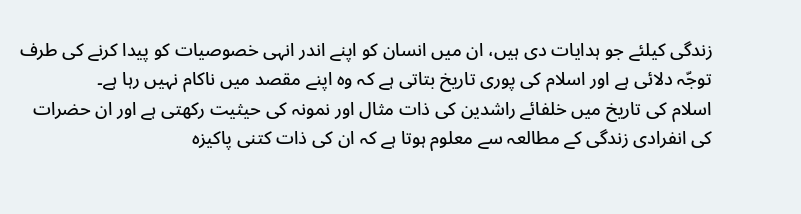زندگی کیلئے جو ہدایات دی ہیں، ان میں انسان کو اپنے اندر انہی خصوصیات کو پیدا کرنے کی طرف توجّہ دلائی ہے اور اسلام کی پوری تاریخ بتاتی ہے کہ وہ اپنے مقصد میں ناکام نہیں رہا ہے۔
اسلام کی تاریخ میں خلفائے راشدین کی ذات مثال اور نمونہ کی حیثیت رکھتی ہے اور ان حضرات کی انفرادی زندگی کے مطالعہ سے معلوم ہوتا ہے کہ ان کی ذات کتنی پاکیزہ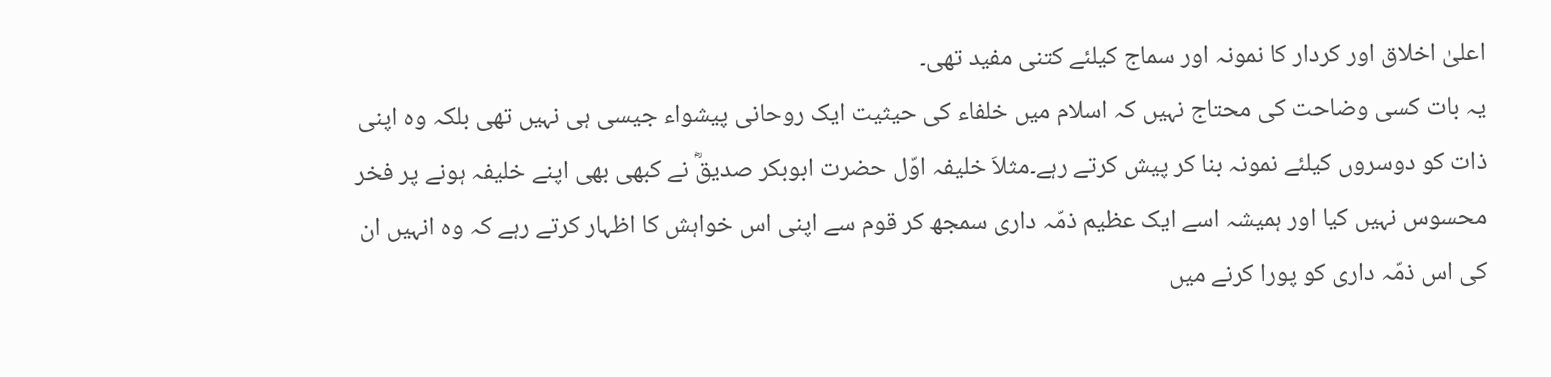اعلیٰ اخلاق اور کردار کا نمونہ اور سماج کیلئے کتنی مفید تھی۔
یہ بات کسی وضاحت کی محتاج نہیں کہ اسلام میں خلفاء کی حیثیت ایک روحانی پیشواء جیسی ہی نہیں تھی بلکہ وہ اپنی ذات کو دوسروں کیلئے نمونہ بنا کر پیش کرتے رہے۔مثلاَ خلیفہ اوّل حضرت ابوبکر صدیقؓ نے کبھی بھی اپنے خلیفہ ہونے پر فخر محسوس نہیں کیا اور ہمیشہ اسے ایک عظیم ذمّہ داری سمجھ کر قوم سے اپنی اس خواہش کا اظہار کرتے رہے کہ وہ انہیں ان کی اس ذمّہ داری کو پورا کرنے میں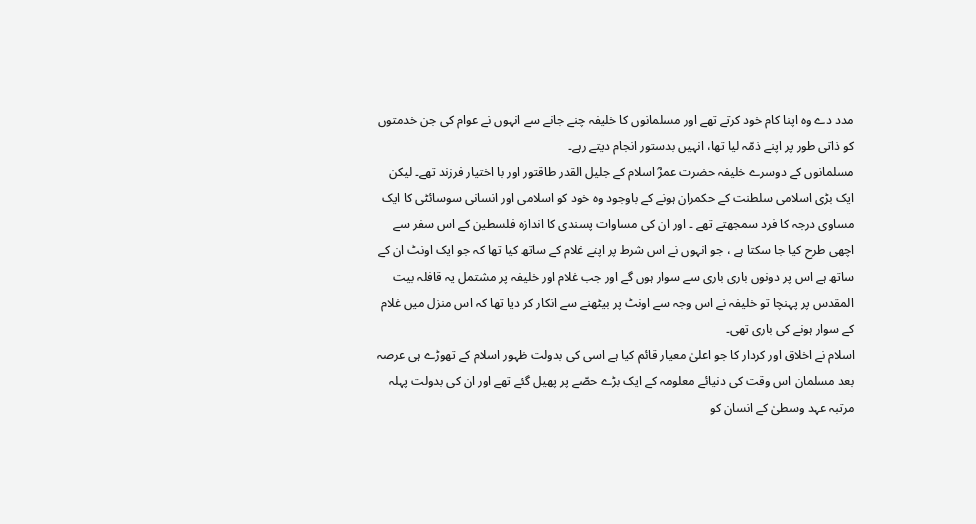مدد دے وہ اپنا کام خود کرتے تھے اور مسلمانوں کا خلیفہ چنے جانے سے انہوں نے عوام کی جن خدمتوں کو ذاتی طور پر اپنے ذمّہ لیا تھا، انہیں بدستور انجام دیتے رہے۔
مسلمانوں کے دوسرے خلیفہ حضرت عمرؓ اسلام کے جلیل القدر طاقتور اور با اختیار فرزند تھے۔ لیکن ایک بڑی اسلامی سلطنت کے حکمران ہونے کے باوجود وہ خود کو اسلامی اور انسانی سوسائٹی کا ایک مساوی درجہ کا فرد سمجھتے تھے ۔ اور ان کی مساوات پسندی کا اندازہ فلسطین کے اس سفر سے اچھی طرح کیا جا سکتا ہے ، جو انہوں نے اس شرط پر اپنے غلام کے ساتھ کیا تھا کہ جو ایک اونٹ ان کے ساتھ ہے اس پر دونوں باری باری سے سوار ہوں گے اور جب غلام اور خلیفہ پر مشتمل یہ قافلہ بیت المقدس پر پہنچا تو خلیفہ نے اس وجہ سے اونٹ پر بیٹھنے سے انکار کر دیا تھا کہ اس منزل میں غلام کے سوار ہونے کی باری تھی۔
اسلام نے اخلاق اور کردار کا جو اعلیٰ معیار قائم کیا ہے اسی کی بدولت ظہور اسلام کے تھوڑے ہی عرصہ بعد مسلمان اس وقت کی دنیائے معلومہ کے ایک بڑے حصّے پر پھیل گئے تھے اور ان کی بدولت پہلہ مرتبہ عہد وسطیٰ کے انسان کو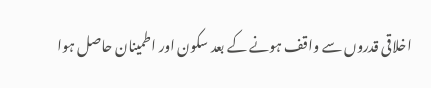اخلاقی قدروں سے واقف ہونے کے بعد سکون اور اطمینان حاصل ہوا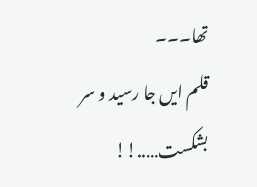تھا۔۔۔
قلم ایں جا رسید و سر بشکست…..!!